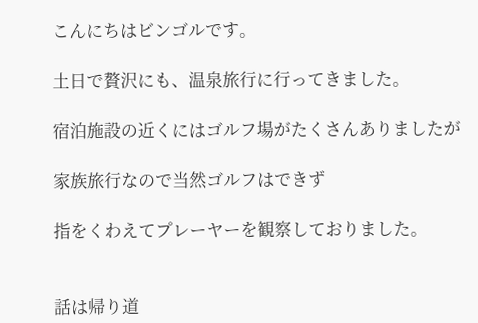こんにちはビンゴルです。

土日で贅沢にも、温泉旅行に行ってきました。

宿泊施設の近くにはゴルフ場がたくさんありましたが

家族旅行なので当然ゴルフはできず

指をくわえてプレーヤーを観察しておりました。


話は帰り道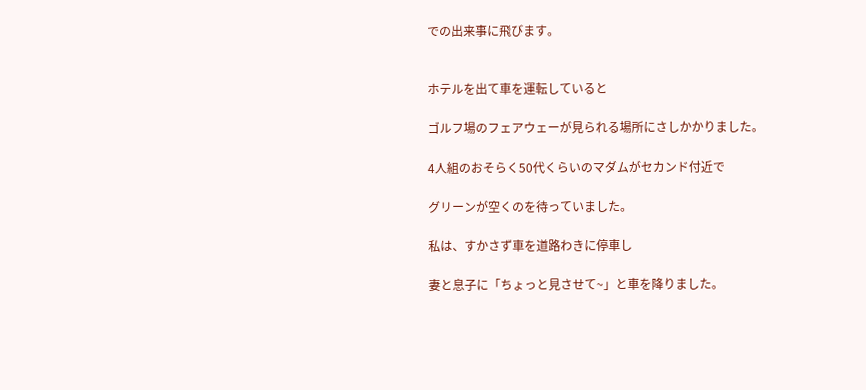での出来事に飛びます。


ホテルを出て車を運転していると

ゴルフ場のフェアウェーが見られる場所にさしかかりました。

4人組のおそらく50代くらいのマダムがセカンド付近で

グリーンが空くのを待っていました。

私は、すかさず車を道路わきに停車し

妻と息子に「ちょっと見させて~」と車を降りました。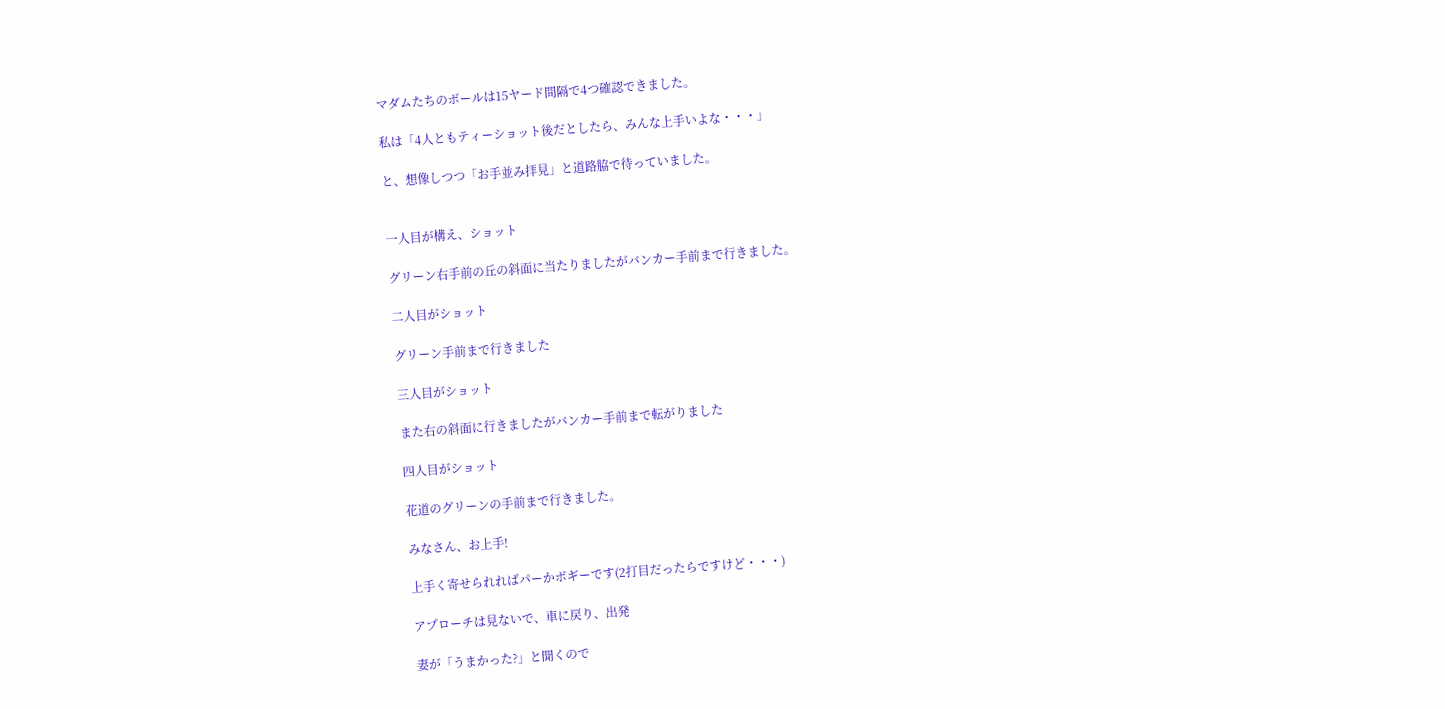マダムたちのボールは15ヤード間隔で4つ確認できました。

私は「4人ともティーショット後だとしたら、みんな上手いよな・・・」

と、想像しつつ「お手並み拝見」と道路脇で待っていました。


一人目が構え、ショット

グリーン右手前の丘の斜面に当たりましたがバンカー手前まで行きました。

二人目がショット

グリーン手前まで行きました

三人目がショット

また右の斜面に行きましたがバンカー手前まで転がりました

四人目がショット

花道のグリーンの手前まで行きました。

みなさん、お上手!

上手く寄せられればパーかボギーです(2打目だったらですけど・・・)

アプローチは見ないで、車に戻り、出発

妻が「うまかった?」と聞くので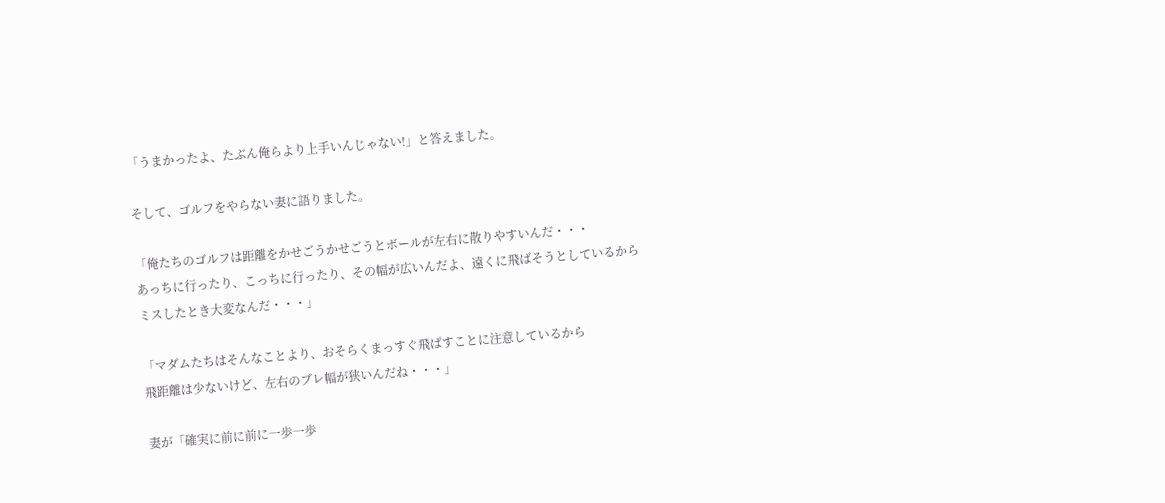「うまかったよ、たぶん俺らより上手いんじゃない!」と答えました。

そして、ゴルフをやらない妻に語りました。

「俺たちのゴルフは距離をかせごうかせごうとボールが左右に散りやすいんだ・・・
あっちに行ったり、こっちに行ったり、その幅が広いんだよ、遠くに飛ばそうとしているから
ミスしたとき大変なんだ・・・」

「マダムたちはそんなことより、おそらくまっすぐ飛ばすことに注意しているから
飛距離は少ないけど、左右のブレ幅が狭いんだね・・・」

妻が「確実に前に前に一歩一歩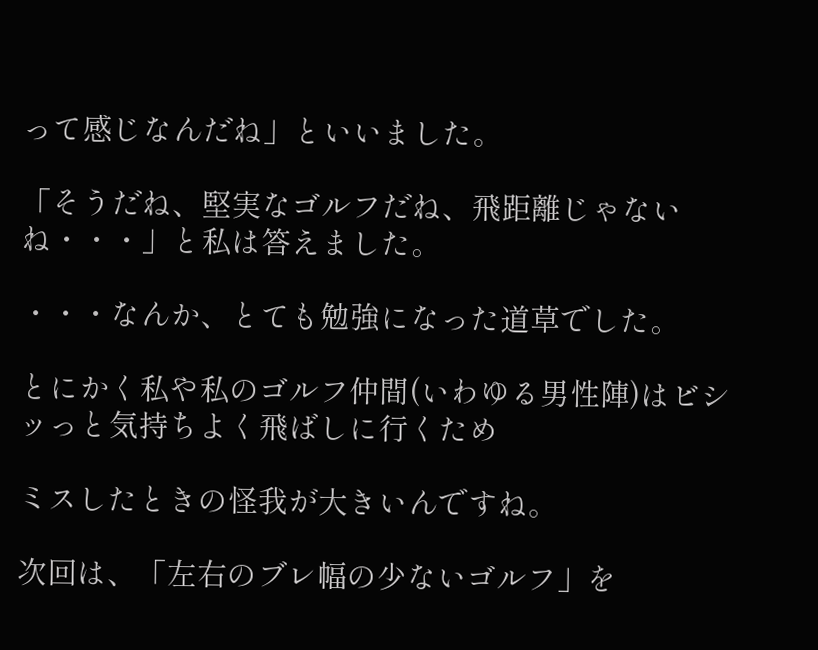って感じなんだね」といいました。

「そうだね、堅実なゴルフだね、飛距離じゃないね・・・」と私は答えました。

・・・なんか、とても勉強になった道草でした。

とにかく私や私のゴルフ仲間(いわゆる男性陣)はビシッっと気持ちよく飛ばしに行くため

ミスしたときの怪我が大きいんですね。

次回は、「左右のブレ幅の少ないゴルフ」を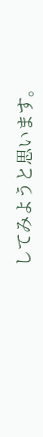してみようと思います。